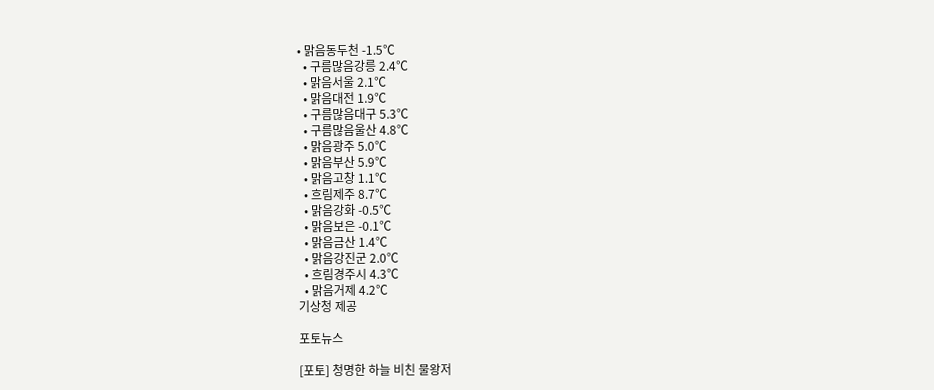• 맑음동두천 -1.5℃
  • 구름많음강릉 2.4℃
  • 맑음서울 2.1℃
  • 맑음대전 1.9℃
  • 구름많음대구 5.3℃
  • 구름많음울산 4.8℃
  • 맑음광주 5.0℃
  • 맑음부산 5.9℃
  • 맑음고창 1.1℃
  • 흐림제주 8.7℃
  • 맑음강화 -0.5℃
  • 맑음보은 -0.1℃
  • 맑음금산 1.4℃
  • 맑음강진군 2.0℃
  • 흐림경주시 4.3℃
  • 맑음거제 4.2℃
기상청 제공

포토뉴스

[포토] 청명한 하늘 비친 물왕저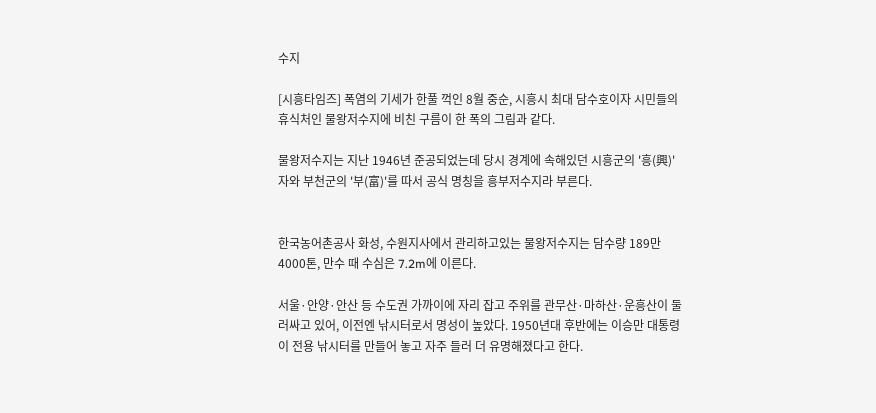수지

[시흥타임즈] 폭염의 기세가 한풀 꺽인 8월 중순, 시흥시 최대 담수호이자 시민들의 휴식처인 물왕저수지에 비친 구름이 한 폭의 그림과 같다.

물왕저수지는 지난 1946년 준공되었는데 당시 경계에 속해있던 시흥군의 '흥(興)' 자와 부천군의 '부(富)'를 따서 공식 명칭을 흥부저수지라 부른다.


한국농어촌공사 화성, 수원지사에서 관리하고있는 물왕저수지는 담수량 189만 4000톤, 만수 때 수심은 7.2m에 이른다.

서울·안양·안산 등 수도권 가까이에 자리 잡고 주위를 관무산·마하산·운흥산이 둘러싸고 있어, 이전엔 낚시터로서 명성이 높았다. 1950년대 후반에는 이승만 대통령이 전용 낚시터를 만들어 놓고 자주 들러 더 유명해졌다고 한다.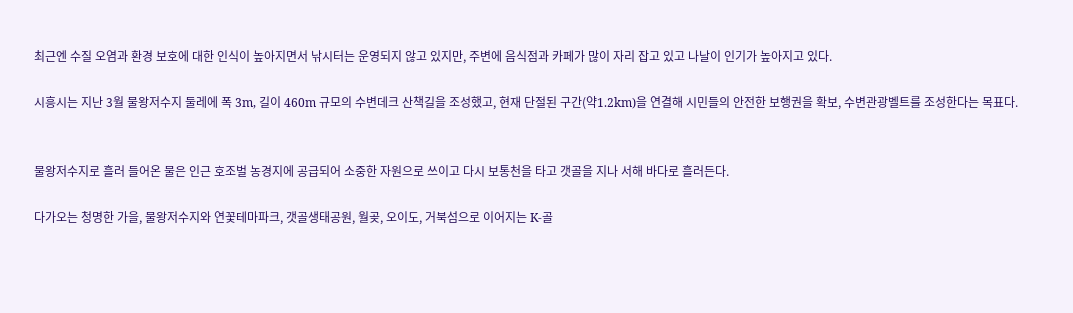최근엔 수질 오염과 환경 보호에 대한 인식이 높아지면서 낚시터는 운영되지 않고 있지만, 주변에 음식점과 카페가 많이 자리 잡고 있고 나날이 인기가 높아지고 있다.

시흥시는 지난 3월 물왕저수지 둘레에 폭 3m, 길이 460m 규모의 수변데크 산책길을 조성했고, 현재 단절된 구간(약1.2km)을 연결해 시민들의 안전한 보행권을 확보, 수변관광벨트를 조성한다는 목표다.


물왕저수지로 흘러 들어온 물은 인근 호조벌 농경지에 공급되어 소중한 자원으로 쓰이고 다시 보통천을 타고 갯골을 지나 서해 바다로 흘러든다.

다가오는 청명한 가을, 물왕저수지와 연꽃테마파크, 갯골생태공원, 월곶, 오이도, 거북섬으로 이어지는 K-골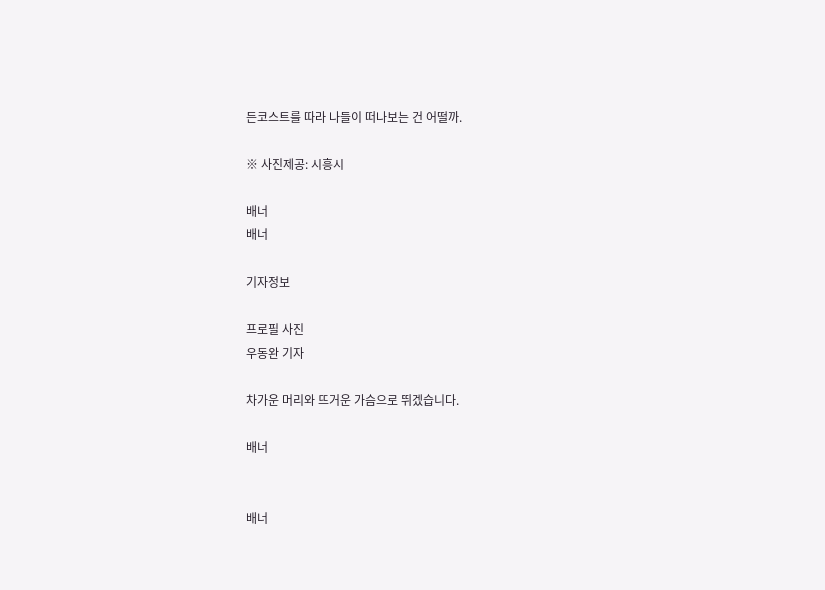든코스트를 따라 나들이 떠나보는 건 어떨까.

※ 사진제공: 시흥시

배너
배너

기자정보

프로필 사진
우동완 기자

차가운 머리와 뜨거운 가슴으로 뛰겠습니다.

배너


배너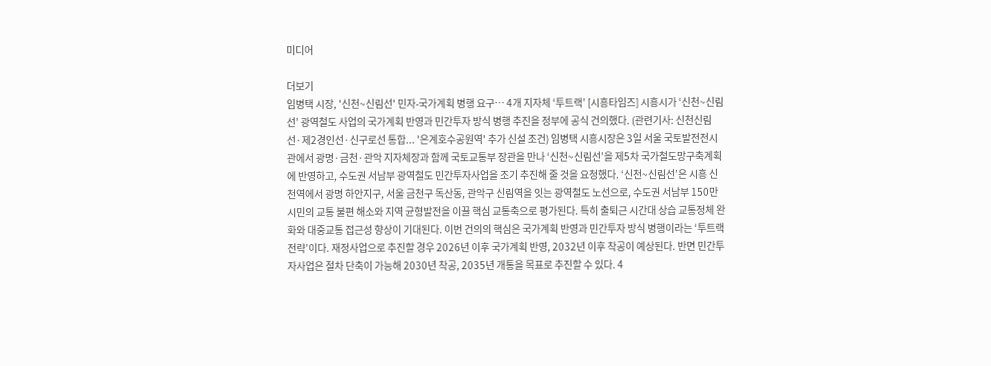미디어

더보기
임병택 시장, '신천~신림선' 민자-국가계획 병행 요구… 4개 지자체 ‘투트랙’ [시흥타임즈] 시흥시가 ‘신천~신림선’ 광역철도 사업의 국가계획 반영과 민간투자 방식 병행 추진을 정부에 공식 건의했다. (관련기사: 신천신림선·제2경인선·신구로선 통합... '은계호수공원역' 추가 신설 조건) 임병택 시흥시장은 3일 서울 국토발전전시관에서 광명·금천·관악 지자체장과 함께 국토교통부 장관을 만나 ‘신천~신림선’을 제5차 국가철도망구축계획에 반영하고, 수도권 서남부 광역철도 민간투자사업을 조기 추진해 줄 것을 요청했다. ‘신천~신림선’은 시흥 신천역에서 광명 하안지구, 서울 금천구 독산동, 관악구 신림역을 잇는 광역철도 노선으로, 수도권 서남부 150만 시민의 교통 불편 해소와 지역 균형발전을 이끌 핵심 교통축으로 평가된다. 특히 출퇴근 시간대 상습 교통정체 완화와 대중교통 접근성 향상이 기대된다. 이번 건의의 핵심은 국가계획 반영과 민간투자 방식 병행이라는 ‘투트랙 전략’이다. 재정사업으로 추진할 경우 2026년 이후 국가계획 반영, 2032년 이후 착공이 예상된다. 반면 민간투자사업은 절차 단축이 가능해 2030년 착공, 2035년 개통을 목표로 추진할 수 있다. 4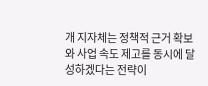개 지자체는 정책적 근거 확보와 사업 속도 제고를 동시에 달성하겠다는 전략이